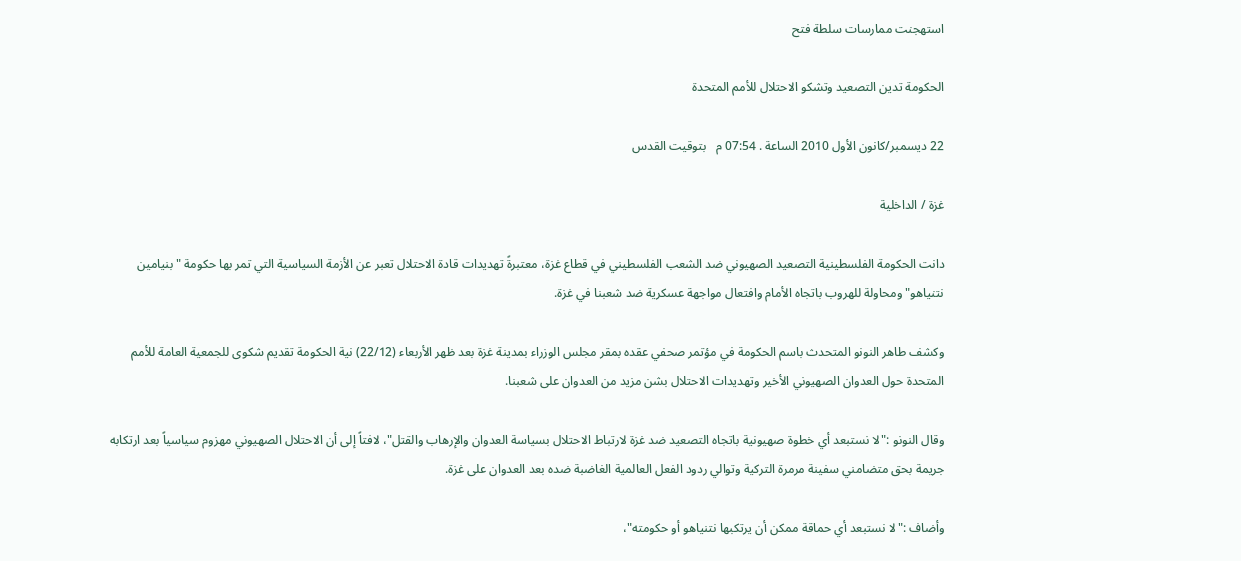استهجنت ممارسات سلطة فتح

الحكومة تدين التصعيد وتشكو الاحتلال للأمم المتحدة

22 ديسمبر/كانون الأول 2010 الساعة . 07:54 م   بتوقيت القدس

غزة / الداخلية

دانت الحكومة الفلسطينية التصعيد الصهيوني ضد الشعب الفلسطيني في قطاع غزة، معتبرةً تهديدات قادة الاحتلال تعبر عن الأزمة السياسية التي تمر بها حكومة "بنيامين نتنياهو" ومحاولة للهروب باتجاه الأمام وافتعال مواجهة عسكرية ضد شعبنا في غزة.

وكشف طاهر النونو المتحدث باسم الحكومة في مؤتمر صحفي عقده بمقر مجلس الوزراء بمدينة غزة بعد ظهر الأربعاء (22/12) نية الحكومة تقديم شكوى للجمعية العامة للأمم المتحدة حول العدوان الصهيوني الأخير وتهديدات الاحتلال بشن مزيد من العدوان على شعبنا.

وقال النونو :"لا نستبعد أي خطوة صهيونية باتجاه التصعيد ضد غزة لارتباط الاحتلال بسياسة العدوان والإرهاب والقتل"، لافتاً إلى أن الاحتلال الصهيوني مهزوم سياسياً بعد ارتكابه جريمة بحق متضامني سفينة مرمرة التركية وتوالي ردود الفعل العالمية الغاضبة ضده بعد العدوان على غزة.

وأضاف :"لا نستبعد أي حماقة ممكن أن يرتكبها نتنياهو أو حكومته"،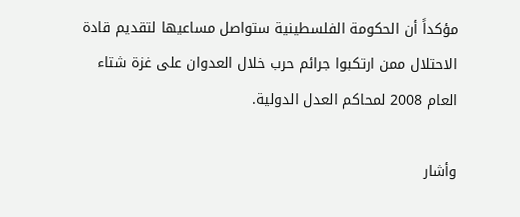مؤكداً أن الحكومة الفلسطينية ستواصل مساعيها لتقديم قادة الاحتلال ممن ارتكبوا جرائم حرب خلال العدوان على غزة شتاء العام 2008 لمحاكم العدل الدولية.

وأشار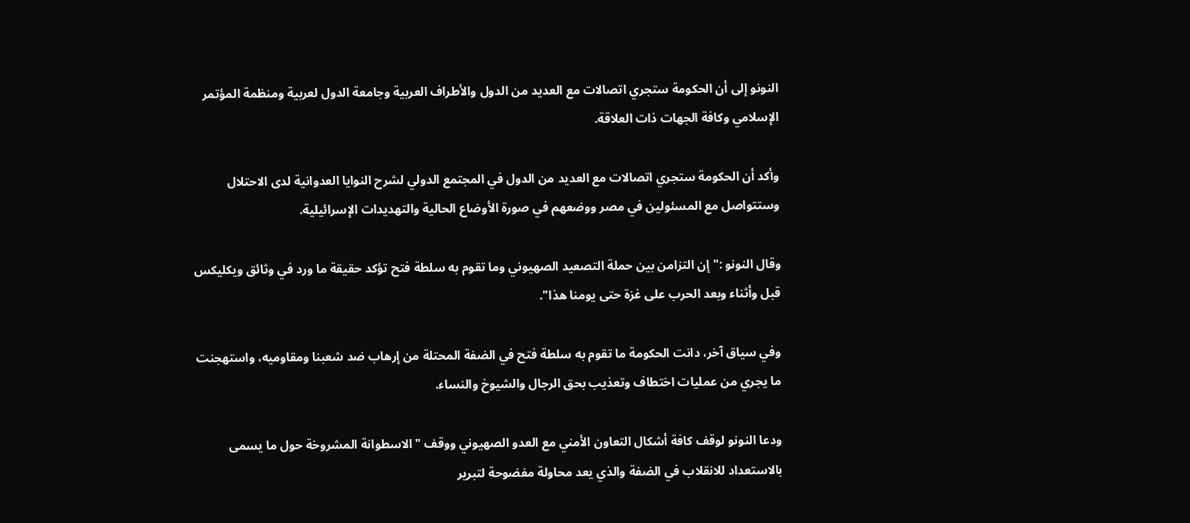النونو إلى أن الحكومة ستجري اتصالات مع العديد من الدول والأطراف العربية وجامعة الدول لعربية ومنظمة المؤتمر الإسلامي وكافة الجهات ذات العلاقة.

وأكد أن الحكومة ستجري اتصالات مع العديد من الدول في المجتمع الدولي لشرح النوايا العدوانية لدى الاحتلال وستتواصل مع المسئولين في مصر ووضعهم في صورة الأوضاع الحالية والتهديدات الإسرائيلية.

وقال النونو :"إن التزامن بين حملة التصعيد الصهيوني وما تقوم به سلطة فتح تؤكد حقيقة ما ورد في وثائق ويكليكس قبل وأثناء وبعد الحرب على غزة حتى يومنا هذا".

وفي سياق آخر، دانت الحكومة ما تقوم به سلطة فتح في الضفة المحتلة من إرهاب ضد شعبنا ومقاوميه، واستهجنت ما يجري من عمليات اختطاف وتعذيب بحق الرجال والشيوخ والنساء.

ودعا النونو لوقف كافة أشكال التعاون الأمني مع العدو الصهيوني ووقف "الاسطوانة المشروخة حول ما يسمى بالاستعداد للانقلاب في الضفة والذي يعد محاولة مفضوحة لتبرير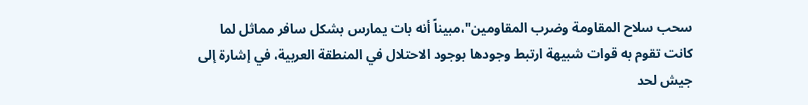سحب سلاح المقاومة وضرب المقاومين"،مبيناً أنه بات يمارس بشكل سافر مماثل لما كانت تقوم به قوات شبيهة ارتبط وجودها بوجود الاحتلال في المنطقة العربية، في إشارة إلى جيش لحد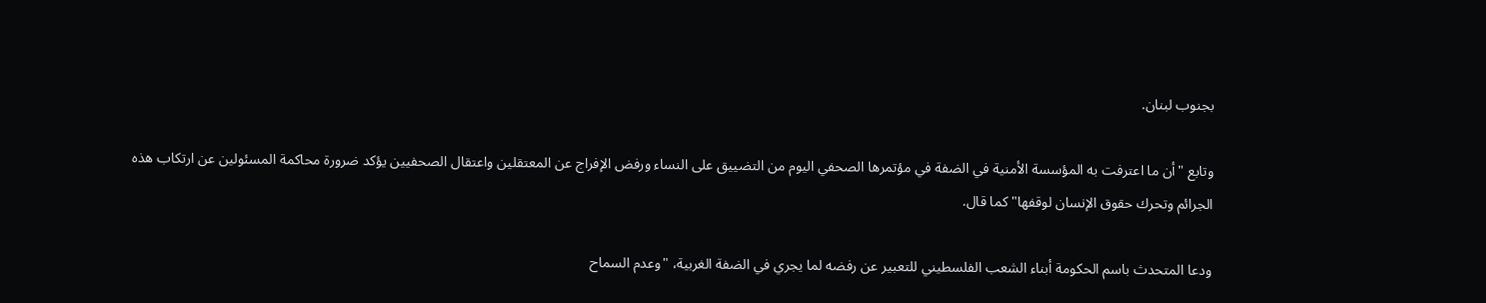بجنوب لبنان.

وتابع "أن ما اعترفت به المؤسسة الأمنية في الضفة في مؤتمرها الصحفي اليوم من التضييق على النساء ورفض الإفراج عن المعتقلين واعتقال الصحفيين يؤكد ضرورة محاكمة المسئولين عن ارتكاب هذه الجرائم وتحرك حقوق الإنسان لوقفها" كما قال.

ودعا المتحدث باسم الحكومة أبناء الشعب الفلسطيني للتعبير عن رفضه لما يجري في الضفة الغربية، "وعدم السماح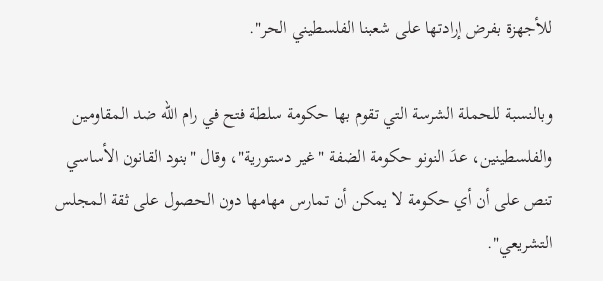للأجهزة بفرض إرادتها على شعبنا الفلسطيني الحر".

وبالنسبة للحملة الشرسة التي تقوم بها حكومة سلطة فتح في رام الله ضد المقاومين والفلسطينين، عدَ النونو حكومة الضفة "غير دستورية"، وقال "بنود القانون الأساسي تنص على أن أي حكومة لا يمكن أن تمارس مهامها دون الحصول على ثقة المجلس التشريعي".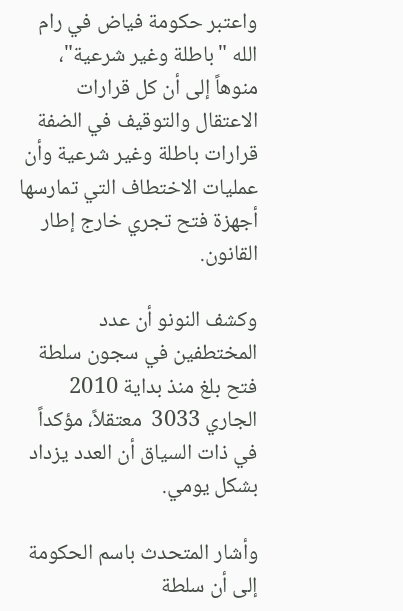واعتبر حكومة فياض في رام الله "باطلة وغير شرعية"، منوهاً إلى أن كل قرارات الاعتقال والتوقيف في الضفة قرارات باطلة وغير شرعية وأن عمليات الاختطاف التي تمارسها أجهزة فتح تجري خارج إطار القانون.

وكشف النونو أن عدد المختطفين في سجون سلطة فتح بلغ منذ بداية 2010 الجاري 3033  معتقلاً، مؤكداً في ذات السياق أن العدد يزداد بشكل يومي.

وأشار المتحدث باسم الحكومة إلى أن سلطة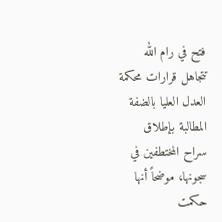فتح في رام الله تتجاهل قرارات محكمة العدل العليا بالضفة المطالبة بإطلاق سراح المختطفين في سجونها، موضحاً أنها حكمت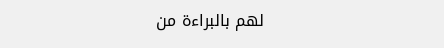لهم بالبراءة من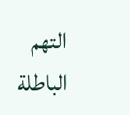التهم الباطلة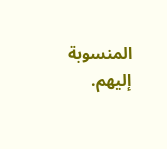المنسوبة إليهم.